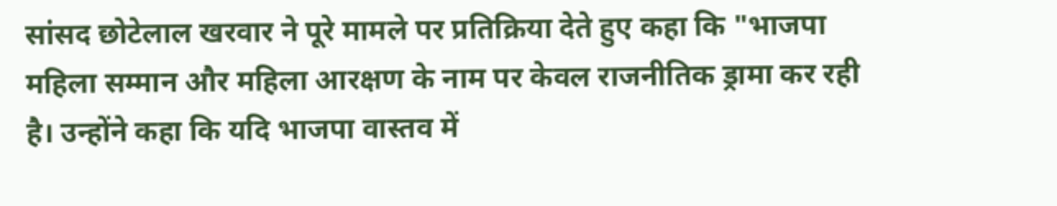सांसद छोटेलाल खरवार ने पूरे मामले पर प्रतिक्रिया देते हुए कहा कि "भाजपा महिला सम्मान और महिला आरक्षण के नाम पर केवल राजनीतिक ड्रामा कर रही है। उन्होंने कहा कि यदि भाजपा वास्तव में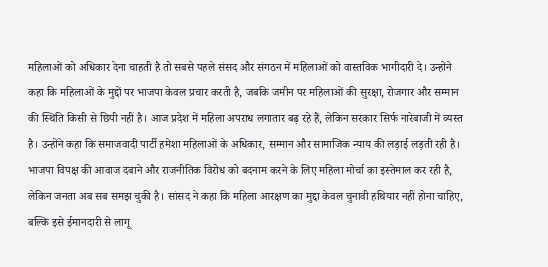महिलाओं को अधिकार देना चाहती है तो सबसे पहले संसद और संगठन में महिलाओं को वास्तविक भागीदारी दे। उन्होंने कहा कि महिलाओं के मुद्दों पर भाजपा केवल प्रचार करती है, जबकि जमीन पर महिलाओं की सुरक्षा, रोजगार और सम्मान की स्थिति किसी से छिपी नहीं है। आज प्रदेश में महिला अपराध लगातार बढ़ रहे हैं, लेकिन सरकार सिर्फ नारेबाजी में व्यस्त है। उन्होंने कहा कि समाजवादी पार्टी हमेशा महिलाओं के अधिकार, सम्मान और सामाजिक न्याय की लड़ाई लड़ती रही है। भाजपा विपक्ष की आवाज दबाने और राजनीतिक विरोध को बदनाम करने के लिए महिला मोर्चा का इस्तेमाल कर रही है, लेकिन जनता अब सब समझ चुकी है। सांसद ने कहा कि महिला आरक्षण का मुद्दा केवल चुनावी हथियार नहीं होना चाहिए, बल्कि इसे ईमानदारी से लागू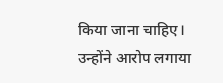किया जाना चाहिए। उन्होंने आरोप लगाया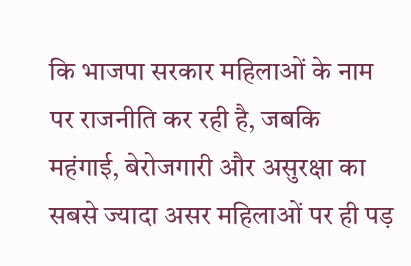कि भाजपा सरकार महिलाओं के नाम पर राजनीति कर रही है, जबकि महंगाई, बेरोजगारी और असुरक्षा का सबसे ज्यादा असर महिलाओं पर ही पड़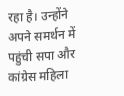रहा है। उन्होंने अपने समर्थन में पहुंची सपा और कांग्रेस महिला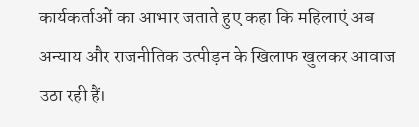कार्यकर्ताओं का आभार जताते हुए कहा कि महिलाएं अब अन्याय और राजनीतिक उत्पीड़न के खिलाफ खुलकर आवाज उठा रही हैं।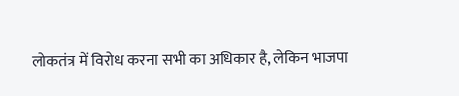लोकतंत्र में विरोध करना सभी का अधिकार है, लेकिन भाजपा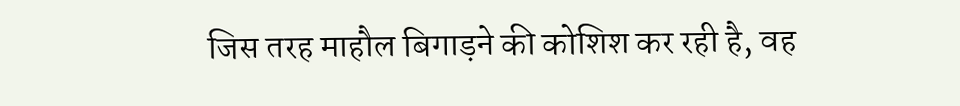जिस तरह माहौल बिगाड़ने की कोशिश कर रही है, वह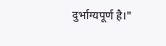दुर्भाग्यपूर्ण है।"